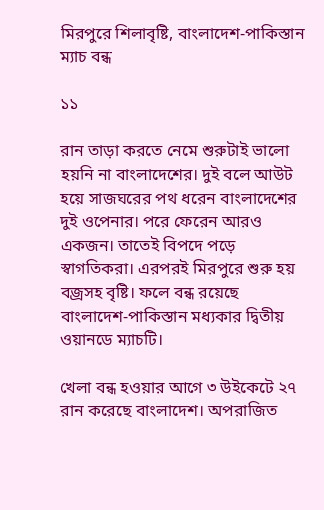মিরপুরে শিলাবৃষ্টি, বাংলাদেশ-পাকিস্তান ম্যাচ বন্ধ

১১

রান তাড়া করতে নেমে শুরুটাই ভালো হয়নি না বাংলাদেশের। দুই বলে আউট হয়ে সাজঘরের পথ ধরেন বাংলাদেশের দুই ওপেনার। পরে ফেরেন আরও একজন। তাতেই বিপদে পড়ে স্বাগতিকরা। এরপরই মিরপুরে শুরু হয় বজ্রসহ বৃষ্টি। ফলে বন্ধ রয়েছে বাংলাদেশ-পাকিস্তান মধ্যকার দ্বিতীয় ওয়ানডে ম্যাচটি।

খেলা বন্ধ হওয়ার আগে ৩ উইকেটে ২৭ রান করেছে বাংলাদেশ। অপরাজিত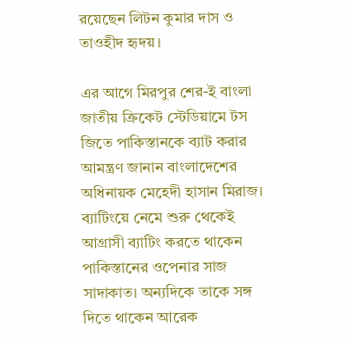রয়েছেন লিটন কুমার দাস ও তাওহীদ হৃদয়।

এর আগে মিরপুর শের-ই বাংলা জাতীয় ক্রিকেট স্টেডিয়ামে টস জিতে পাকিস্তানকে ব্যাট করার আমন্ত্রণ জানান বাংলাদেশের অধিনায়ক মেহেদী হাসান মিরাজ। ব্যাটিংয়ে নেমে শুরু থেকেই আগ্রাসী ব্যাটিং করতে থাকেন পাকিস্তানের ওপেনার সাজ সাদাকাত। অন্যদিকে তাকে সঙ্গ দিতে থাকেন আরেক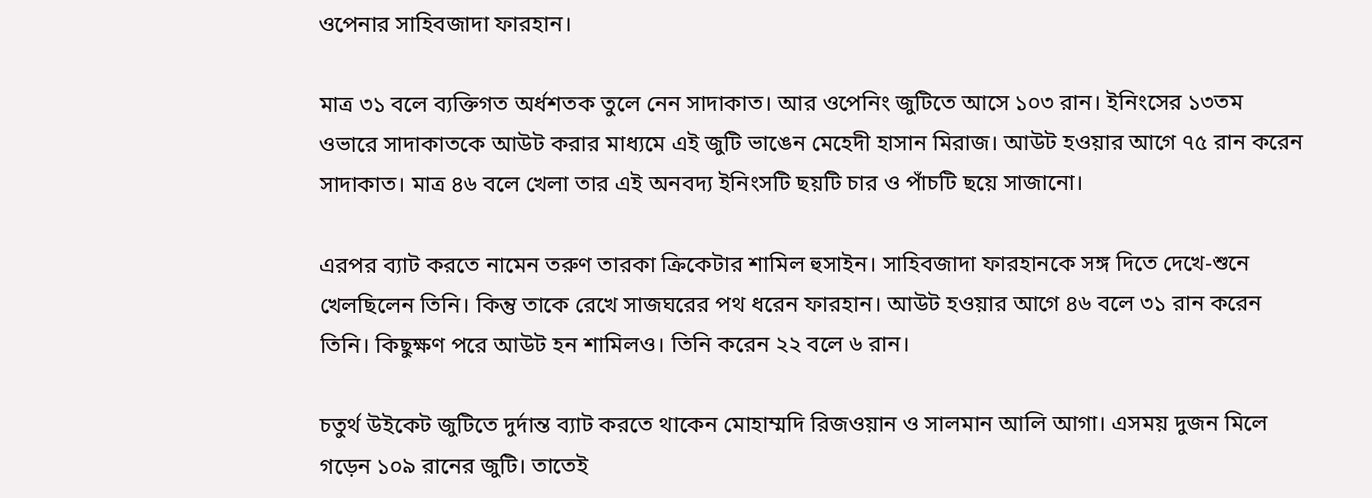ওপেনার সাহিবজাদা ফারহান।

মাত্র ৩১ বলে ব্যক্তিগত অর্ধশতক তুলে নেন সাদাকাত। আর ওপেনিং জুটিতে আসে ১০৩ রান। ইনিংসের ১৩তম ওভারে সাদাকাতকে আউট করার মাধ্যমে এই জুটি ভাঙেন মেহেদী হাসান মিরাজ। আউট হওয়ার আগে ৭৫ রান করেন সাদাকাত। মাত্র ৪৬ বলে খেলা তার এই অনবদ্য ইনিংসটি ছয়টি চার ও পাঁচটি ছয়ে সাজানো।

এরপর ব্যাট করতে নামেন তরুণ তারকা ক্রিকেটার শামিল হুসাইন। সাহিবজাদা ফারহানকে সঙ্গ দিতে দেখে-শুনে খেলছিলেন তিনি। কিন্তু তাকে রেখে সাজঘরের পথ ধরেন ফারহান। আউট হওয়ার আগে ৪৬ বলে ৩১ রান করেন তিনি। কিছুক্ষণ পরে আউট হন শামিলও। তিনি করেন ২২ বলে ৬ রান।

চতুর্থ উইকেট জুটিতে দুর্দান্ত ব্যাট করতে থাকেন মোহাম্মদি রিজওয়ান ও সালমান আলি আগা। এসময় দুজন মিলে গড়েন ১০৯ রানের জুটি। তাতেই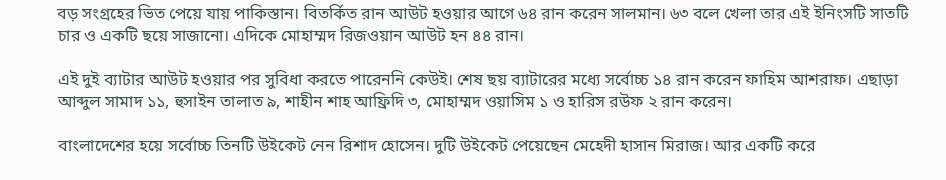বড় সংগ্রহের ভিত পেয়ে যায় পাকিস্তান। বিতর্কিত রান আউট হওয়ার আগে ৬৪ রান করেন সালমান। ৬৩ বলে খেলা তার এই ইনিংসটি সাতটি চার ও একটি ছয়ে সাজানো। এদিকে মোহাম্মদ রিজওয়ান আউট হন ৪৪ রান।

এই দুই ব্যাটার আউট হওয়ার পর সুবিধা করতে পারেননি কেউই। শেষ ছয় ব্যাটারের মধ্যে সর্বোচ্চ ১৪ রান করেন ফাহিম আশরাফ। এছাড়া আব্দুল সামাদ ১১, হুসাইন তালাত ৯, শাহীন শাহ আফ্রিদি ৩, মোহাম্মদ ওয়াসিম ১ ও হারিস রউফ ২ রান করেন।

বাংলাদেশের হয়ে সর্বোচ্চ তিনটি উইকেট নেন রিশাদ হোসেন। দুটি উইকেট পেয়েছেন মেহেদী হাসান মিরাজ। আর একটি করে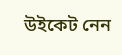উইকেট নেন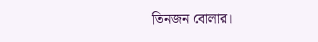তিনজন বোলার।